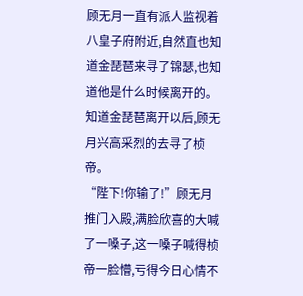顾无月一直有派人监视着八皇子府附近,自然直也知道金琵琶来寻了锦瑟,也知道他是什么时候离开的。
知道金琵琶离开以后,顾无月兴高采烈的去寻了桢帝。
“陛下!你输了!”顾无月推门入殿,满脸欣喜的大喊了一嗓子,这一嗓子喊得桢帝一脸懵,亏得今日心情不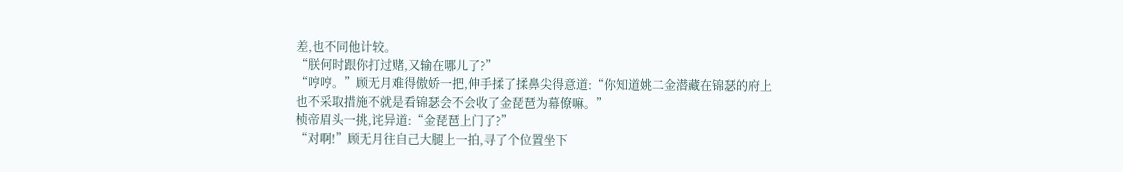差,也不同他计较。
“朕何时跟你打过赌,又输在哪儿了?”
“哼哼。”顾无月难得傲娇一把,伸手揉了揉鼻尖得意道:“你知道姚二金潜藏在锦瑟的府上也不采取措施不就是看锦瑟会不会收了金琵琶为幕僚嘛。”
桢帝眉头一挑,诧异道:“金琵琶上门了?”
“对啊!”顾无月往自己大腿上一拍,寻了个位置坐下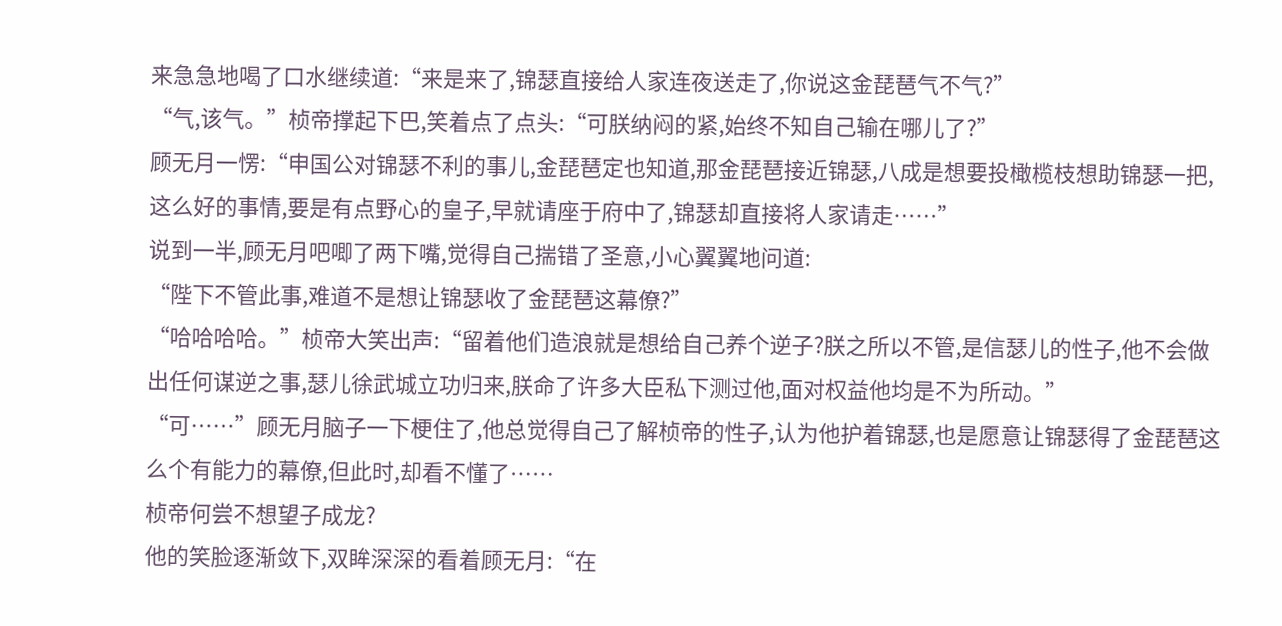来急急地喝了口水继续道:“来是来了,锦瑟直接给人家连夜送走了,你说这金琵琶气不气?”
“气,该气。”桢帝撑起下巴,笑着点了点头:“可朕纳闷的紧,始终不知自己输在哪儿了?”
顾无月一愣:“申国公对锦瑟不利的事儿,金琵琶定也知道,那金琵琶接近锦瑟,八成是想要投橄榄枝想助锦瑟一把,这么好的事情,要是有点野心的皇子,早就请座于府中了,锦瑟却直接将人家请走……”
说到一半,顾无月吧唧了两下嘴,觉得自己揣错了圣意,小心翼翼地问道:
“陛下不管此事,难道不是想让锦瑟收了金琵琶这幕僚?”
“哈哈哈哈。”桢帝大笑出声:“留着他们造浪就是想给自己养个逆子?朕之所以不管,是信瑟儿的性子,他不会做出任何谋逆之事,瑟儿徐武城立功归来,朕命了许多大臣私下测过他,面对权益他均是不为所动。”
“可……”顾无月脑子一下梗住了,他总觉得自己了解桢帝的性子,认为他护着锦瑟,也是愿意让锦瑟得了金琵琶这么个有能力的幕僚,但此时,却看不懂了……
桢帝何尝不想望子成龙?
他的笑脸逐渐敛下,双眸深深的看着顾无月:“在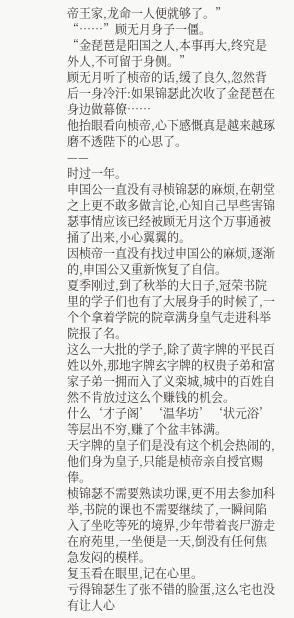帝王家,龙命一人便就够了。”
“……”顾无月身子一僵。
“金琵琶是阳国之人,本事再大,终究是外人,不可留于身侧。”
顾无月听了桢帝的话,缓了良久,忽然背后一身冷汗:如果锦瑟此次收了金琵琶在身边做幕僚……
他抬眼看向桢帝,心下感慨真是越来越琢磨不透陛下的心思了。
——
时过一年。
申国公一直没有寻桢锦瑟的麻烦,在朝堂之上更不敢多做言论,心知自己早些害锦瑟事情应该已经被顾无月这个万事通被捅了出来,小心翼翼的。
因桢帝一直没有找过申国公的麻烦,逐渐的,申国公又重新恢复了自信。
夏季刚过,到了秋举的大日子,冠荣书院里的学子们也有了大展身手的时候了,一个个拿着学院的院章满身皇气走进科举院报了名。
这么一大批的学子,除了黄字牌的平民百姓以外,那地字牌玄字牌的权贵子弟和富家子弟一拥而入了义栾城,城中的百姓自然不肯放过这么个赚钱的机会。
什么‘才子阁’‘温华坊’‘状元浴’等层出不穷,赚了个盆丰钵满。
天字牌的皇子们是没有这个机会热闹的,他们身为皇子,只能是桢帝亲自授官赐俸。
桢锦瑟不需要熟读功课,更不用去参加科举,书院的课也不需要继续了,一瞬间陷入了坐吃等死的境界,少年带着丧尸游走在府苑里,一坐便是一天,倒没有任何焦急发闷的模样。
复玉看在眼里,记在心里。
亏得锦瑟生了张不错的脸蛋,这么宅也没有让人心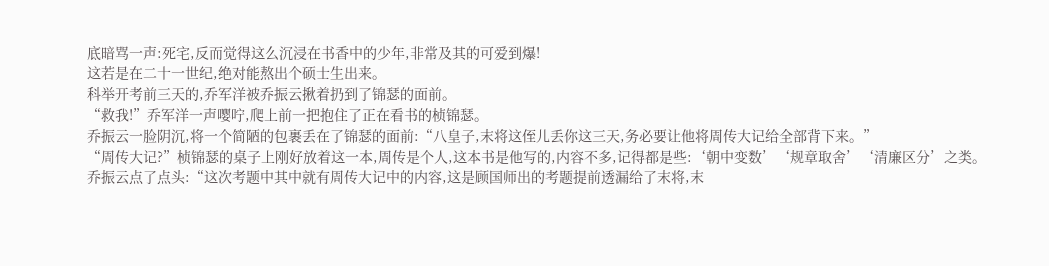底暗骂一声:死宅,反而觉得这么沉浸在书香中的少年,非常及其的可爱到爆!
这若是在二十一世纪,绝对能熬出个硕士生出来。
科举开考前三天的,乔军洋被乔振云揪着扔到了锦瑟的面前。
“救我!”乔军洋一声嘤咛,爬上前一把抱住了正在看书的桢锦瑟。
乔振云一脸阴沉,将一个简陋的包裹丢在了锦瑟的面前:“八皇子,末将这侄儿丢你这三天,务必要让他将周传大记给全部背下来。”
“周传大记?”桢锦瑟的桌子上刚好放着这一本,周传是个人,这本书是他写的,内容不多,记得都是些:‘朝中变数’‘规章取舍’‘清廉区分’之类。
乔振云点了点头:“这次考题中其中就有周传大记中的内容,这是顾国师出的考题提前透漏给了末将,末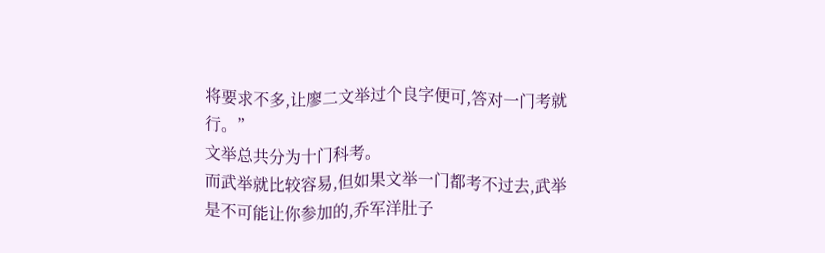将要求不多,让廖二文举过个良字便可,答对一门考就行。”
文举总共分为十门科考。
而武举就比较容易,但如果文举一门都考不过去,武举是不可能让你参加的,乔军洋肚子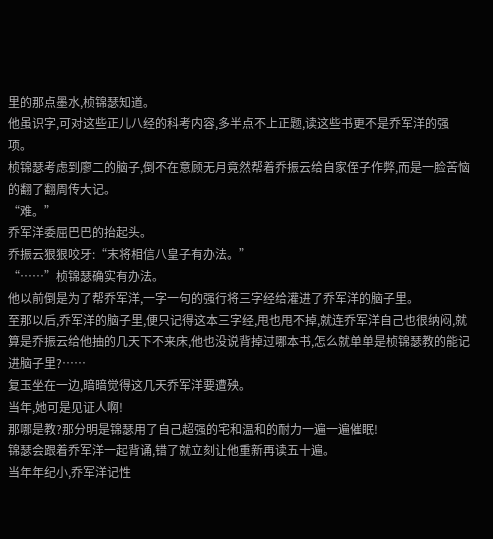里的那点墨水,桢锦瑟知道。
他虽识字,可对这些正儿八经的科考内容,多半点不上正题,读这些书更不是乔军洋的强项。
桢锦瑟考虑到廖二的脑子,倒不在意顾无月竟然帮着乔振云给自家侄子作弊,而是一脸苦恼的翻了翻周传大记。
“难。”
乔军洋委屈巴巴的抬起头。
乔振云狠狠咬牙:“末将相信八皇子有办法。”
“……”桢锦瑟确实有办法。
他以前倒是为了帮乔军洋,一字一句的强行将三字经给灌进了乔军洋的脑子里。
至那以后,乔军洋的脑子里,便只记得这本三字经,甩也甩不掉,就连乔军洋自己也很纳闷,就算是乔振云给他抽的几天下不来床,他也没说背掉过哪本书,怎么就单单是桢锦瑟教的能记进脑子里?……
复玉坐在一边,暗暗觉得这几天乔军洋要遭殃。
当年,她可是见证人啊!
那哪是教?那分明是锦瑟用了自己超强的宅和温和的耐力一遍一遍催眠!
锦瑟会跟着乔军洋一起背诵,错了就立刻让他重新再读五十遍。
当年年纪小,乔军洋记性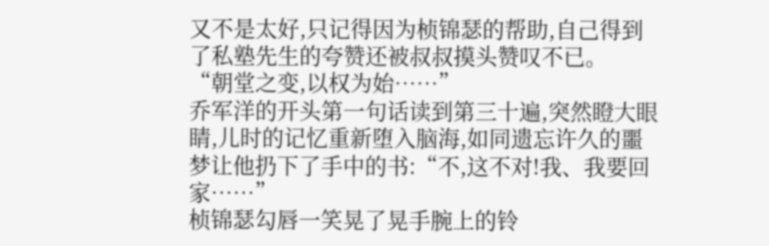又不是太好,只记得因为桢锦瑟的帮助,自己得到了私塾先生的夸赞还被叔叔摸头赞叹不已。
“朝堂之变,以权为始……”
乔军洋的开头第一句话读到第三十遍,突然瞪大眼睛,儿时的记忆重新堕入脑海,如同遗忘许久的噩梦让他扔下了手中的书:“不,这不对!我、我要回家……”
桢锦瑟勾唇一笑晃了晃手腕上的铃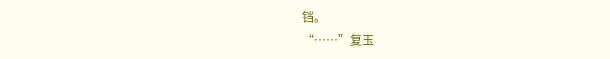铛。
“……”复玉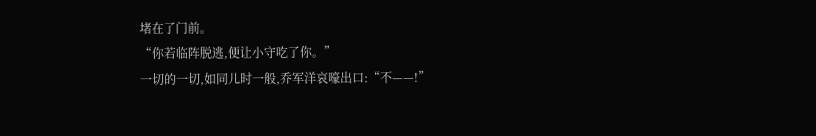堵在了门前。
“你若临阵脱逃,便让小守吃了你。”
一切的一切,如同儿时一般,乔军洋哀嚎出口:“不——!”